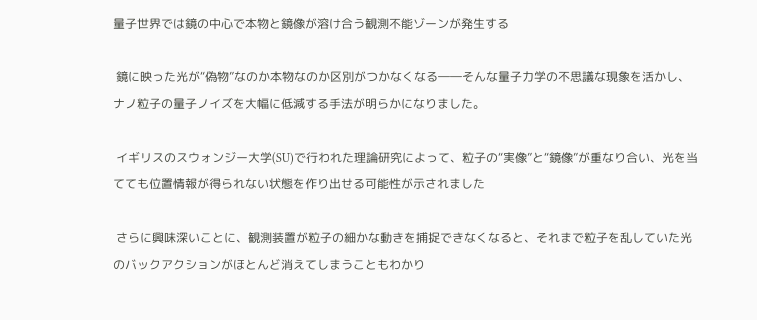量子世界では鏡の中心で本物と鏡像が溶け合う観測不能ゾーンが発生する

 鏡に映った光が“偽物”なのか本物なのか区別がつかなくなる――そんな量子力学の不思議な現象を活かし、ナノ粒子の量子ノイズを大幅に低減する手法が明らかになりました。

 イギリスのスウォンジー大学(SU)で行われた理論研究によって、粒子の“実像”と“鏡像”が重なり合い、光を当てても位置情報が得られない状態を作り出せる可能性が示されました

 さらに興味深いことに、観測装置が粒子の細かな動きを捕捉できなくなると、それまで粒子を乱していた光のバックアクションがほとんど消えてしまうこともわかり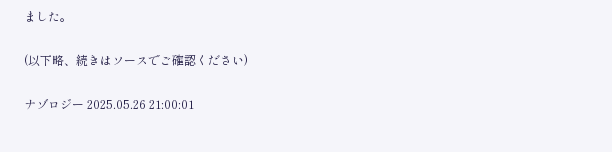ました。

(以下略、続きはソースでご確認ください)

ナゾロジー 2025.05.26 21:00:01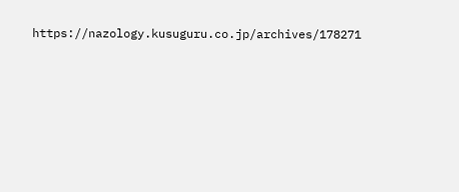https://nazology.kusuguru.co.jp/archives/178271